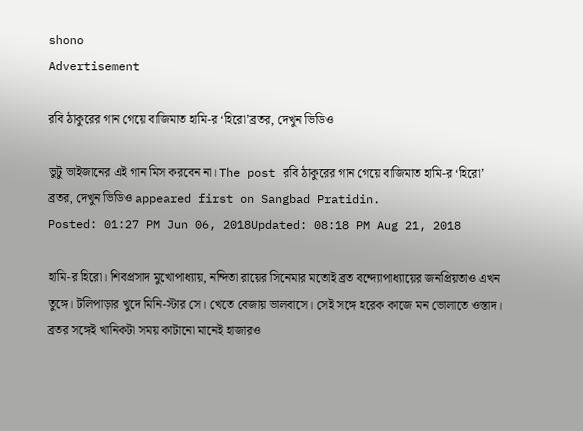shono
Advertisement

রবি ঠাকুরের গান গেয়ে বাজিমাত হামি-র ‘হিরো’ব্রতর, দেখুন ভিডিও

ভুটু ভাইজানের এই গান মিস করবেন না। The post রবি ঠাকুরের গান গেয়ে বাজিমাত হামি-র ‘হিরো’ ব্রতর, দেখুন ভিডিও appeared first on Sangbad Pratidin.
Posted: 01:27 PM Jun 06, 2018Updated: 08:18 PM Aug 21, 2018

হামি-র হিরো। শিবপ্রসাদ মুখোপাধ্যায়, নন্দিতা রায়ের সিনেমার মতোই ব্রত বন্দ্যোপাধ্যায়ের জনপ্রিয়তাও এখন তুঙ্গে। টলিপাড়ার খুদে মিনি-স্টার সে। খেতে বেজায় ভালবাসে। সেই সঙ্গে হরেক কাজে মন ভোলাতে ওস্তাদ। ব্রতর সঙ্গেই খানিকটা সময় কাটানো মানেই হাজারও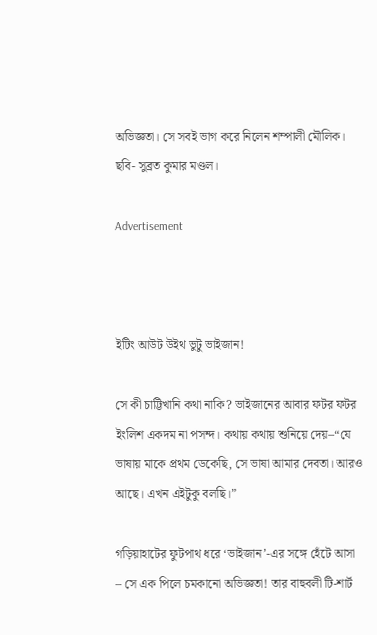অভিজ্ঞতা। সে সবই ভাগ করে নিলেন শম্পালী মৌলিক। ছবি- সুব্রত কুমার মণ্ডল।

Advertisement



ইটিং আউট উইথ ভুটু ভাইজান!

সে কী চাট্টিখানি কথা নাকি? ভাইজানের আবার ফটর ফটর ইংলিশ একদম না পসন্দ। কথায় কথায় শুনিয়ে দেয়–“যে ভাষায় মাকে প্রথম ডেকেছি, সে ভাষা আমার দেবতা। আরও আছে। এখন এইটুকু বলছি।”

গড়িয়াহাটের ফুটপাথ ধরে ‘ভাইজান’-এর সঙ্গে হেঁটে আসা – সে এক পিলে চমকানো অভিজ্ঞতা! তার বাহুবলী টি-শার্ট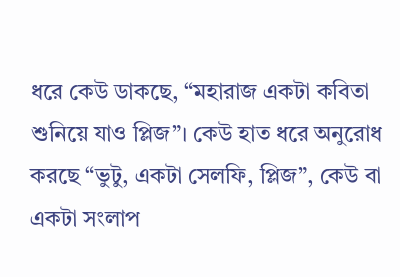ধরে কেউ ডাকছে, “মহারাজ একটা কবিতা শুনিয়ে যাও প্লিজ”। কেউ হাত ধরে অনুরোধ করছে “ভুটু, একটা সেলফি, প্লিজ”, কেউ বা একটা সংলাপ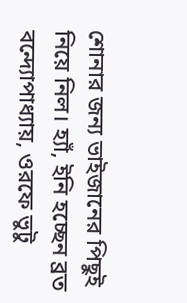শোনার জন্য ভাইজানের পিছুই নিয়ে নিল। হ্যাঁ, ইনি হচ্ছেন ব্রত বন্দ্যোপাধ্যায়, ওরফে ভুটু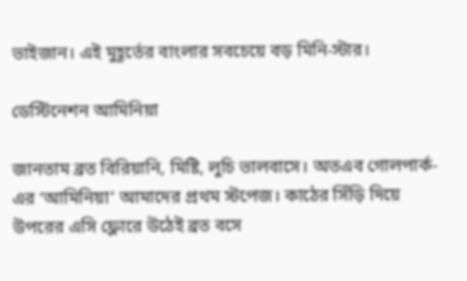ভাইজান। এই মুহূর্তের বাংলার সবচেয়ে বড় মিনি-স্টার।

ডেস্টিনেশন আমিনিয়া

জানতাম ব্রত বিরিয়ানি, মিষ্টি, লুচি ভালবাসে। অতএব গোলপার্ক-এর ‘আমিনিয়া’ আমাদের প্রথম স্টপেজ। কাঠের সিঁড়ি দিয়ে উপরের এসি ফ্লোরে উঠেই ব্রত বসে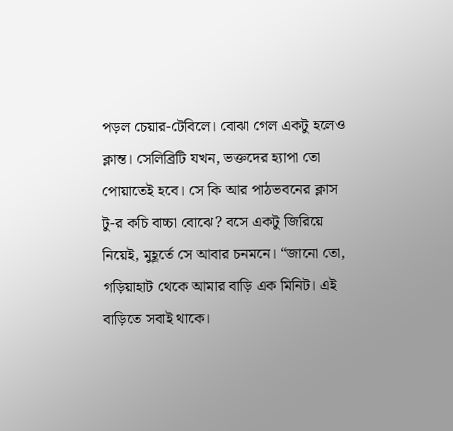পড়ল চেয়ার-টেবিলে। বোঝা গেল একটু হলেও ক্লান্ত। সেলিব্রিটি যখন, ভক্তদের হ্যাপা তো পোয়াতেই হবে। সে কি আর পাঠভবনের ক্লাস টু-র কচি বাচ্চা বোঝে? বসে একটু জিরিয়ে নিয়েই, মুহূর্তে সে আবার চনমনে। “জানো তো, গড়িয়াহাট থেকে আমার বাড়ি এক মিনিট। এই বাড়িতে সবাই থাকে।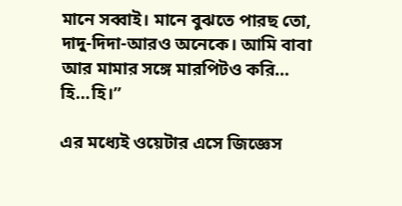মানে সব্বাই। মানে বুঝতে পারছ তো, দাদু-দিদা-আরও অনেকে। আমি বাবা আর মামার সঙ্গে মারপিটও করি… হি…হি।”

এর মধ্যেই ওয়েটার এসে জিজ্ঞেস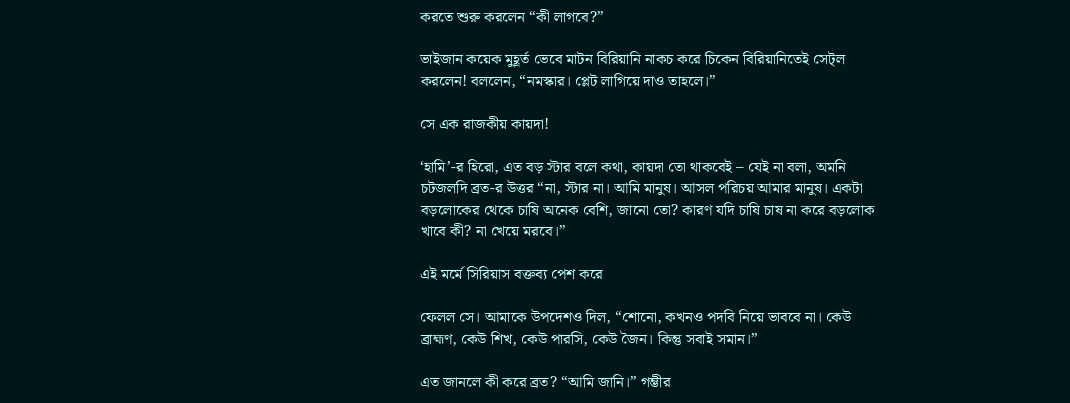করতে শুরু করলেন “কী লাগবে?”

ভাইজান কয়েক মুহূর্ত ভেবে মাটন বিরিয়ানি নাকচ করে চিকেন বিরিয়ানিতেই সেট্‌ল করলেন! বললেন, “নমস্কার। প্লেট লাগিয়ে দাও তাহলে।”

সে এক রাজকীয় কায়দা!

‘হামি’-র হিরো, এত বড় স্টার বলে কথা, কায়দা তো থাকবেই – যেই না বলা, অমনি চটজলদি ব্রত-র উত্তর “না, স্টার না। আমি মানুষ। আসল পরিচয় আমার মানুষ। একটা বড়লোকের থেকে চাষি অনেক বেশি, জানো তো? কারণ যদি চাষি চাষ না করে বড়লোক খাবে কী? না খেয়ে মরবে।”

এই মর্মে সিরিয়াস বক্তব্য পেশ করে

ফেলল সে। আমাকে উপদেশও দিল, “শোনো, কখনও পদবি নিয়ে ভাববে না। কেউ ব্রাহ্মণ, কেউ শিখ, কেউ পারসি, কেউ জৈন। কিন্তু সবাই সমান।”

এত জানলে কী করে ব্রত? “আমি জানি।” গম্ভীর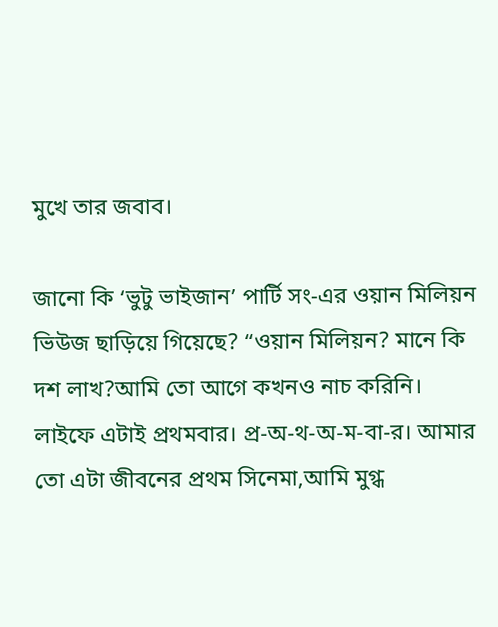মুখে তার জবাব।

জানো কি ‘ভুটু ভাইজান’ পার্টি সং-এর ওয়ান মিলিয়ন ভিউজ ছাড়িয়ে গিয়েছে? “ওয়ান মিলিয়ন? মানে কি দশ লাখ?আমি তো আগে কখনও নাচ করিনি। লাইফে এটাই প্রথমবার। প্র-অ-থ-অ-ম-বা-র। আমার তো এটা জীবনের প্রথম সিনেমা,আমি মুগ্ধ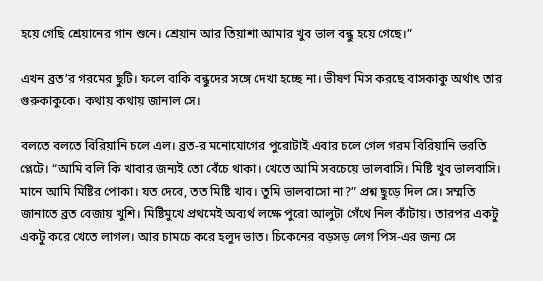হয়ে গেছি শ্রেয়ানের গান শুনে। শ্রেয়ান আর তিয়াশা আমার খুব ভাল বন্ধু হয়ে গেছে।”

এখন ব্রত’র গরমের ছুটি। ফলে বাকি বন্ধুদের সঙ্গে দেখা হচ্ছে না। ভীষণ মিস করছে বাসকাকু অর্থাৎ তার গুরুকাকুকে। কথায় কথায় জানাল সে।

বলতে বলতে বিরিয়ানি চলে এল। ব্রত-র মনোযোগের পুরোটাই এবার চলে গেল গরম বিরিয়ানি ভরতি প্লেটে। “আমি বলি কি খাবার জন্যই তো বেঁচে থাকা। খেতে আমি সবচেয়ে ভালবাসি। মিষ্টি খুব ভালবাসি। মানে আমি মিষ্টির পোকা। যত দেবে, তত মিষ্টি খাব। তুমি ভালবাসো না?” প্রশ্ন ছুড়ে দিল সে। সম্মতি জানাতে ব্রত বেজায় খুশি। মিষ্টিমুখে প্রথমেই অব্যর্থ লক্ষে পুরো আলুটা গেঁথে নিল কাঁটায়। তারপর একটু একটু করে খেতে লাগল। আর চামচে করে হলুদ ভাত। চিকেনের বড়সড় লেগ পিস-এর জন্য সে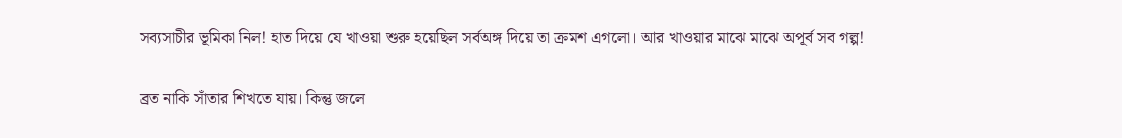সব্যসাচীর ভূমিকা নিল! হাত দিয়ে যে খাওয়া শুরু হয়েছিল সর্বঅঙ্গ দিয়ে তা ক্রমশ এগলো। আর খাওয়ার মাঝে মাঝে অপূর্ব সব গল্প!

ব্রত নাকি সাঁতার শিখতে যায়। কিন্তু জলে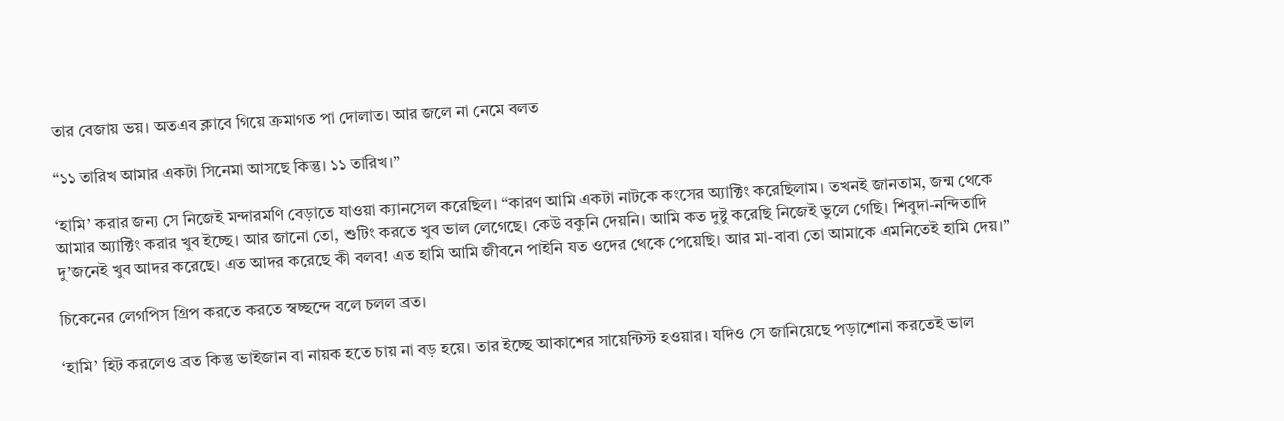তার বেজায় ভয়। অতএব ক্লাবে গিয়ে ক্রমাগত পা দোলাত। আর জলে না নেমে বলত

“১১ তারিখ আমার একটা সিনেমা আসছে কিন্তু। ১১ তারিখ।”

‘হামি’ করার জন্য সে নিজেই মন্দারমণি বেড়াতে যাওয়া ক্যানসেল করেছিল। “কারণ আমি একটা নাটকে কংসের অ্যাক্টিং করেছিলাম। তখনই জানতাম, জন্ম থেকে আমার অ্যাক্টিং করার খুব ইচ্ছে। আর জানো তো, শুটিং করতে খুব ভাল লেগেছে। কেউ বকুনি দেয়নি। আমি কত দুষ্টু করেছি নিজেই ভুলে গেছি। শিবুদা-নন্দিতাদি দু’জনেই খুব আদর করেছে। এত আদর করেছে কী বলব! এত হামি আমি জীবনে পাইনি যত ওদের থেকে পেয়েছি। আর মা-বাবা তো আমাকে এমনিতেই হামি দেয়।”

চিকেনের লেগপিস গ্রিপ করতে করতে স্বচ্ছন্দে বলে চলল ব্রত।

‘হামি’ হিট করলেও ব্রত কিন্তু ভাইজান বা নায়ক হতে চায় না বড় হয়ে। তার ইচ্ছে আকাশের সায়েন্টিস্ট হওয়ার। যদিও সে জানিয়েছে পড়াশোনা করতেই ভাল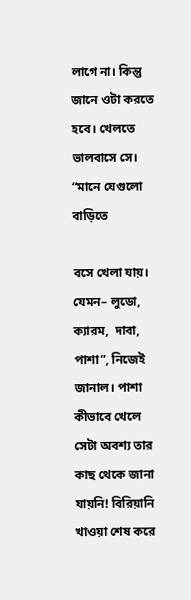লাগে না। কিন্তু জানে ওটা করতে হবে। খেলতে ভালবাসে সে। “মানে যেগুলো বাড়িতে

বসে খেলা যায়। যেমন– লুডো, ক্যারম,  দাবা, পাশা”, নিজেই জানাল। পাশা কীভাবে খেলে সেটা অবশ্য তার কাছ থেকে জানা যায়নি! বিরিয়ানি খাওয়া শেষ করে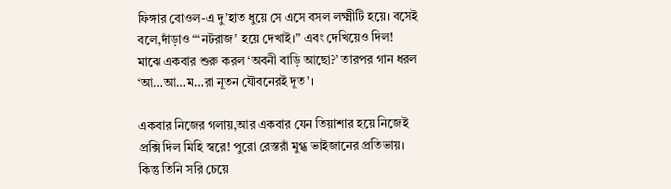ফিঙ্গার বোওল-এ দু’হাত ধুয়ে সে এসে বসল লক্ষ্মীটি হয়ে। বসেই বলে,দাঁড়াও “‘নটরাজ’ হয়ে দেখাই।” এবং দেখিয়েও দিল! মাঝে একবার শুরু করল ‘অবনী বাড়ি আছো?’ তারপর গান ধরল ‘আ…আ…ম…রা নূতন যৌবনেরই দূত’।

একবার নিজের গলায়,আর একবার যেন তিয়াশার হয়ে নিজেই প্রক্সি দিল মিহি স্বরে! পুরো রেস্তরাঁ মুগ্ধ ভাইজানের প্রতিভায়। কিন্তু তিনি সরি চেয়ে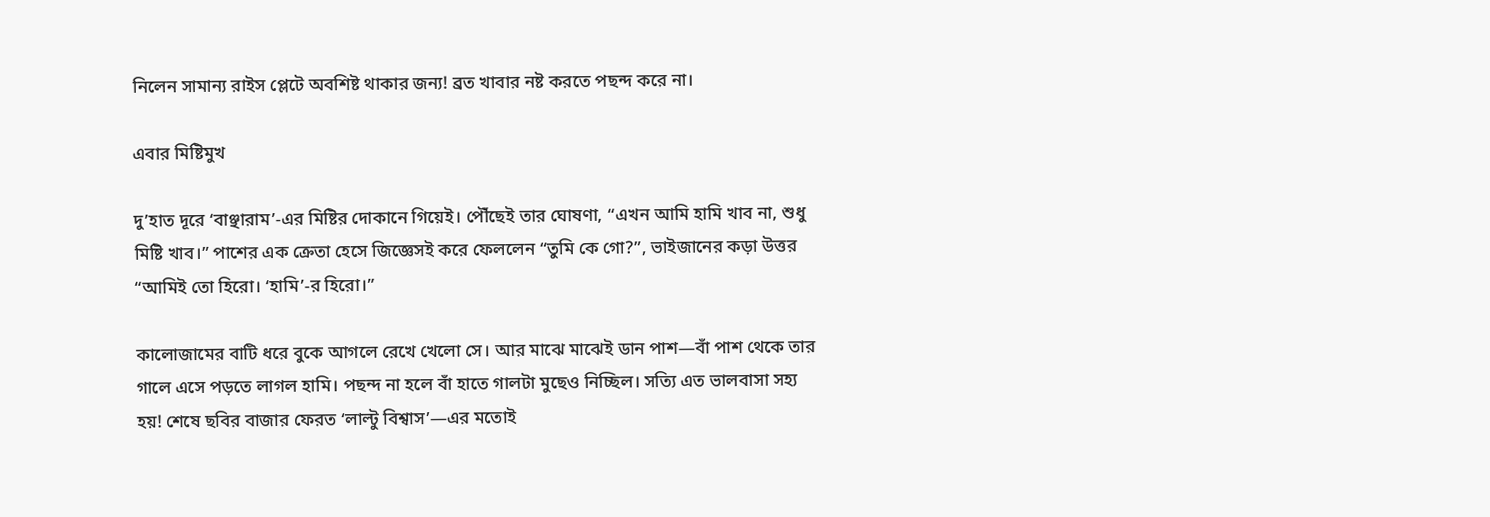নিলেন সামান্য রাইস প্লেটে অবশিষ্ট থাকার জন্য! ব্রত খাবার নষ্ট করতে পছন্দ করে না।

এবার মিষ্টিমুখ

দু’হাত দূরে ‘বাঞ্ছারাম’-এর মিষ্টির দোকানে গিয়েই। পৌঁছেই তার ঘোষণা, “এখন আমি হামি খাব না, শুধু মিষ্টি খাব।” পাশের এক ক্রেতা হেসে জিজ্ঞেসই করে ফেললেন “তুমি কে গো?”, ভাইজানের কড়া উত্তর “আমিই তো হিরো। ‘হামি’-র হিরো।”

কালোজামের বাটি ধরে বুকে আগলে রেখে খেলো সে। আর মাঝে মাঝেই ডান পাশ—বাঁ পাশ থেকে তার গালে এসে পড়তে লাগল হামি। পছন্দ না হলে বাঁ হাতে গালটা মুছেও নিচ্ছিল। সত্যি এত ভালবাসা সহ্য হয়! শেষে ছবির বাজার ফেরত ‘লাল্টু বিশ্বাস’—এর মতোই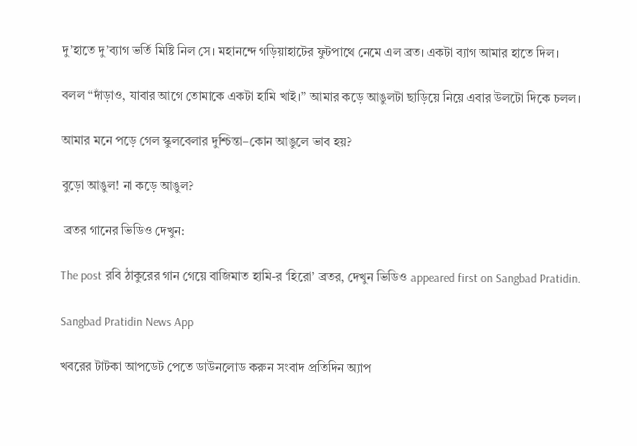দু’হাতে দু’ব্যাগ ভর্তি মিষ্টি নিল সে। মহানন্দে গড়িয়াহাটের ফুটপাথে নেমে এল ব্রত। একটা ব্যাগ আমার হাতে দিল।

বলল “দাঁড়াও, যাবার আগে তোমাকে একটা হামি খাই।” আমার কড়ে আঙুলটা ছাড়িয়ে নিয়ে এবার উলটো দিকে চলল।

আমার মনে পড়ে গেল স্কুলবেলার দুশ্চিন্তা–কোন আঙুলে ভাব হয়?

বুড়ো আঙুল! না কড়ে আঙুল?

 ব্রতর গানের ভিডিও দেখুন:

The post রবি ঠাকুরের গান গেয়ে বাজিমাত হামি-র ‘হিরো’ ব্রতর, দেখুন ভিডিও appeared first on Sangbad Pratidin.

Sangbad Pratidin News App

খবরের টাটকা আপডেট পেতে ডাউনলোড করুন সংবাদ প্রতিদিন অ্যাপ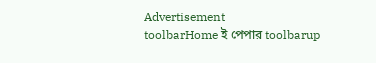Advertisement
toolbarHome ই পেপার toolbarup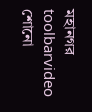মহানগর toolbarvideo শোনো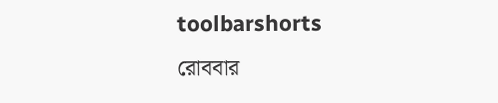toolbarshorts রোববার